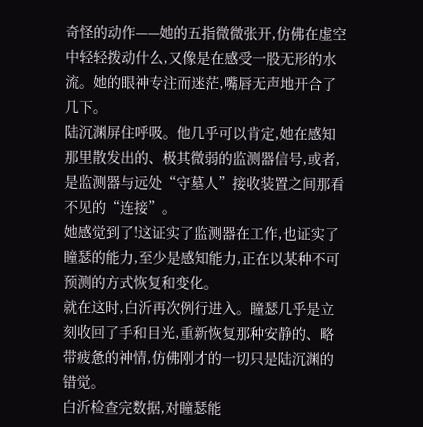奇怪的动作——她的五指微微张开,仿佛在虚空中轻轻拨动什么,又像是在感受一股无形的水流。她的眼神专注而迷茫,嘴唇无声地开合了几下。
陆沉渊屏住呼吸。他几乎可以肯定,她在感知那里散发出的、极其微弱的监测器信号,或者,是监测器与远处“守墓人”接收装置之间那看不见的“连接”。
她感觉到了!这证实了监测器在工作,也证实了瞳瑟的能力,至少是感知能力,正在以某种不可预测的方式恢复和变化。
就在这时,白沂再次例行进入。瞳瑟几乎是立刻收回了手和目光,重新恢复那种安静的、略带疲惫的神情,仿佛刚才的一切只是陆沉渊的错觉。
白沂检查完数据,对瞳瑟能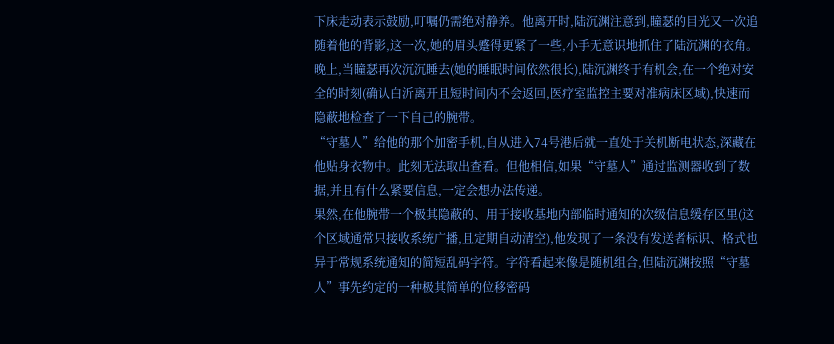下床走动表示鼓励,叮嘱仍需绝对静养。他离开时,陆沉渊注意到,瞳瑟的目光又一次追随着他的背影,这一次,她的眉头蹙得更紧了一些,小手无意识地抓住了陆沉渊的衣角。
晚上,当瞳瑟再次沉沉睡去(她的睡眠时间依然很长),陆沉渊终于有机会,在一个绝对安全的时刻(确认白沂离开且短时间内不会返回,医疗室监控主要对准病床区域),快速而隐蔽地检查了一下自己的腕带。
“守墓人”给他的那个加密手机,自从进入74号港后就一直处于关机断电状态,深藏在他贴身衣物中。此刻无法取出查看。但他相信,如果“守墓人”通过监测器收到了数据,并且有什么紧要信息,一定会想办法传递。
果然,在他腕带一个极其隐蔽的、用于接收基地内部临时通知的次级信息缓存区里(这个区域通常只接收系统广播,且定期自动清空),他发现了一条没有发送者标识、格式也异于常规系统通知的简短乱码字符。字符看起来像是随机组合,但陆沉渊按照“守墓人”事先约定的一种极其简单的位移密码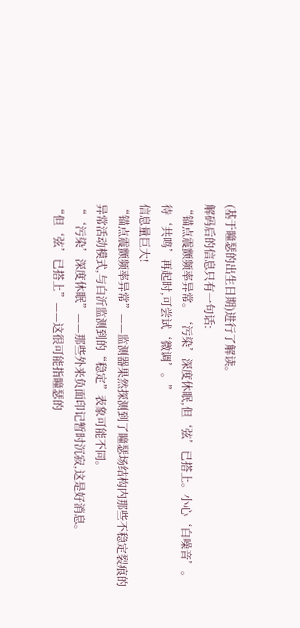(基于瞳瑟的出生日期)进行了解读。
解码后的信息只有一句话:
“锚点震颤频率异常。‘污染’深度休眠,但‘弦’已搭上。小心‘白噪音’。待‘共鸣’再起时,可尝试‘微调’。”
信息量巨大!
“锚点震颤频率异常”——监测器果然探测到了瞳瑟场结构内那些不稳定裂痕的异常活动模式,与白沂监测到的“稳定”表象可能不同。
“‘污染’深度休眠”——那些外来负面印记暂时沉寂,这是好消息。
“但‘弦’已搭上”——这很可能指瞳瑟的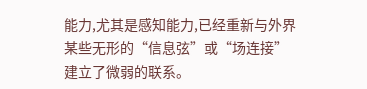能力,尤其是感知能力,已经重新与外界某些无形的“信息弦”或“场连接”建立了微弱的联系。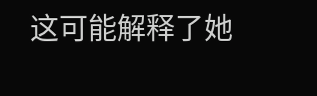这可能解释了她